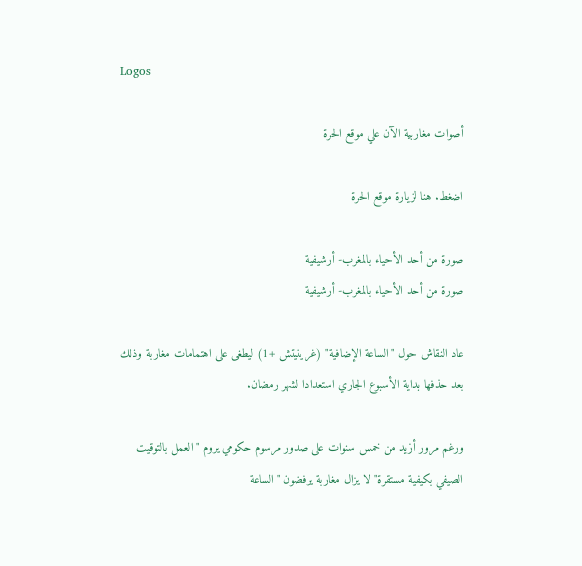Logos

أصوات مغاربية الآن علي موقع الحرة

اضغط. هنا لزيارة موقع الحرة

صورة من أحد الأحياء بالمغرب- أرشيفية
صورة من أحد الأحياء بالمغرب- أرشيفية

عاد النقاش حول "الساعة الإضافية" (غرينيتش +1) ليطغى على اهتمامات مغاربة وذلك بعد حذفها بداية الأسبوع الجاري استعدادا لشهر رمضان.

ورغم مرور أزيد من خمس سنوات على صدور مرسوم حكومي يروم "العمل بالتوقيت الصيفي بكيفية مستقرة" لا يزال مغاربة يرفضون "الساعة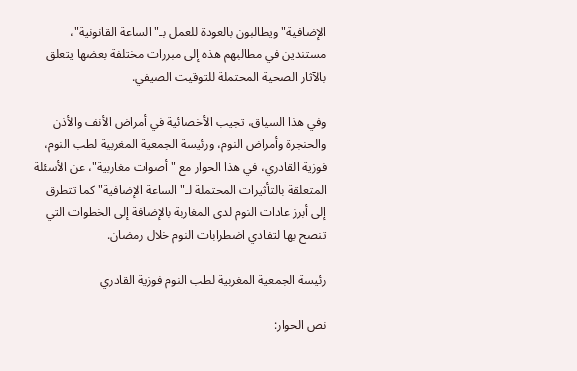الإضافية" ويطالبون بالعودة للعمل بـ"الساعة القانونية"، مستندين في مطالبهم هذه إلى مبررات مختلفة بعضها يتعلق بالآثار الصحية المحتملة للتوقيت الصيفي.

وفي هذا السياق، تجيب الأخصائية في أمراض الأنف والأذن والحنجرة وأمراض النوم، ورئيسة الجمعية المغربية لطب النوم، فوزية القادري، في هذا الحوار مع "أصوات مغاربية"، عن الأسئلة المتعلقة بالتأثيرات المحتملة لـ"الساعة الإضافية" كما تتطرق إلى أبرز عادات النوم لدى المغاربة بالإضافة إلى الخطوات التي تنصح بها لتفادي اضطرابات النوم خلال رمضان.

رئيسة الجمعية المغربية لطب النوم فوزية القادري

نص الحوار: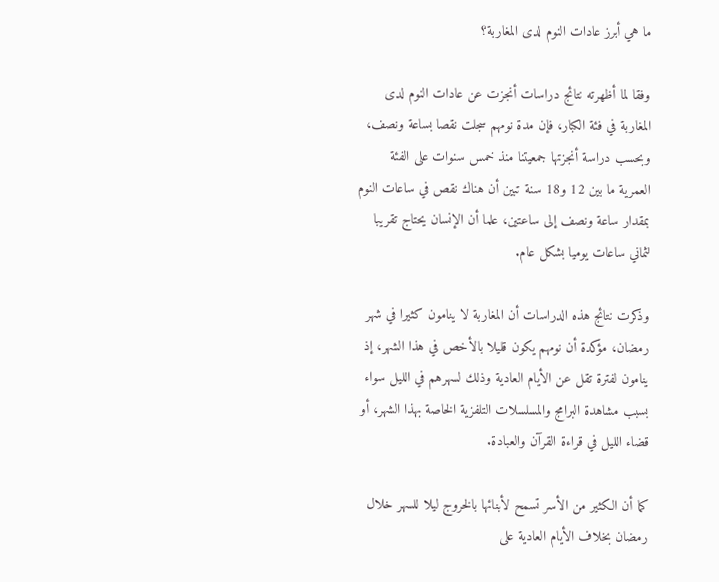ما هي أبرز عادات النوم لدى المغاربة؟

وفقا لما أظهرته نتائج دراسات أنجزت عن عادات النوم لدى المغاربة في فئة الكبار، فإن مدة نومهم سجلت نقصا بساعة ونصف، وبحسب دراسة أنجزتها جمعيتنا منذ خمس سنوات على الفئة العمرية ما بين 12 و18 سنة تبين أن هناك نقص في ساعات النوم بمقدار ساعة ونصف إلى ساعتين، علما أن الإنسان يحتاج تقريبا لثماني ساعات يوميا بشكل عام.

وذكرت نتائج هذه الدراسات أن المغاربة لا ينامون كثيرا في شهر رمضان، مؤكدة أن نومهم يكون قليلا بالأخص في هذا الشهر، إذ ينامون لفترة تقل عن الأيام العادية وذلك لسهرهم في الليل سواء بسبب مشاهدة البرامج والمسلسلات التلفزية الخاصة بهذا الشهر، أو قضاء الليل في قراءة القرآن والعبادة.

كما أن الكثير من الأسر تسمح لأبنائها بالخروج ليلا للسهر خلال رمضان بخلاف الأيام العادية على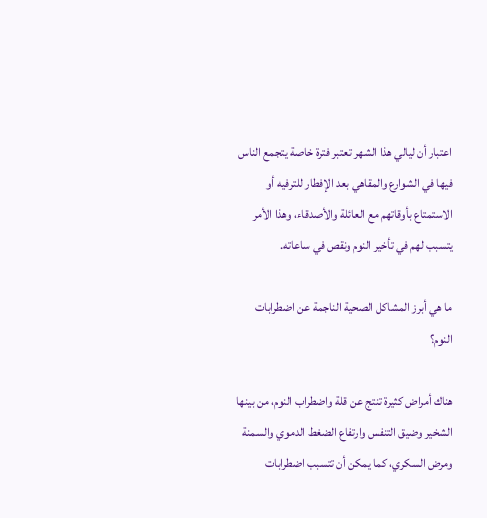اعتبار أن ليالي هذا الشهر تعتبر فترة خاصة يتجمع الناس فيها في الشوارع والمقاهي بعد الإفطار للترفيه أو الاستمتاع بأوقاتهم مع العائلة والأصدقاء، وهذا الأمر يتسبب لهم في تأخير النوم ونقص في ساعاته.

ما هي أبرز المشاكل الصحية الناجمة عن اضطرابات النوم؟

هناك أمراض كثيرة تنتج عن قلة واضطراب النوم، من بينها الشخير وضيق التنفس وارتفاع الضغط الدموي والسمنة ومرض السكري، كما يمكن أن تتسبب اضطرابات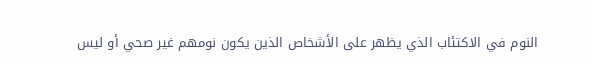النوم في الاكتئاب الذي يظهر على الأشخاص الذين يكون نومهم غير صحي أو ليس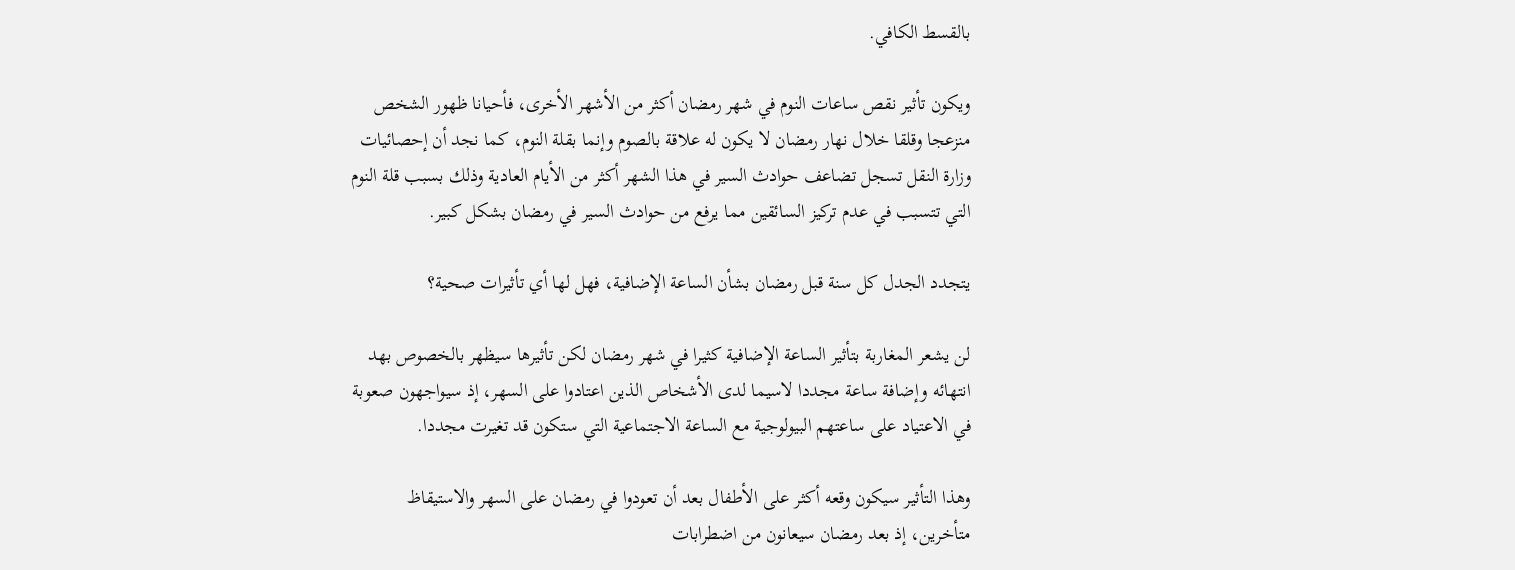بالقسط الكافي.

ويكون تأثير نقص ساعات النوم في شهر رمضان أكثر من الأشهر الأخرى، فأحيانا ظهور الشخص منزعجا وقلقا خلال نهار رمضان لا يكون له علاقة بالصوم وإنما بقلة النوم، كما نجد أن إحصائيات وزارة النقل تسجل تضاعف حوادث السير في هذا الشهر أكثر من الأيام العادية وذلك بسبب قلة النوم التي تتسبب في عدم تركيز السائقين مما يرفع من حوادث السير في رمضان بشكل كبير.

يتجدد الجدل كل سنة قبل رمضان بشأن الساعة الإضافية، فهل لها أي تأثيرات صحية؟

لن يشعر المغاربة بتأثير الساعة الإضافية كثيرا في شهر رمضان لكن تأثيرها سيظهر بالخصوص بهد انتهائه وإضافة ساعة مجددا لاسيما لدى الأشخاص الذين اعتادوا على السهر، إذ سيواجهون صعوبة في الاعتياد على ساعتهم البيولوجية مع الساعة الاجتماعية التي ستكون قد تغيرت مجددا.

وهذا التأثير سيكون وقعه أكثر على الأطفال بعد أن تعودوا في رمضان على السهر والاستيقاظ متأخرين، إذ بعد رمضان سيعانون من اضطرابات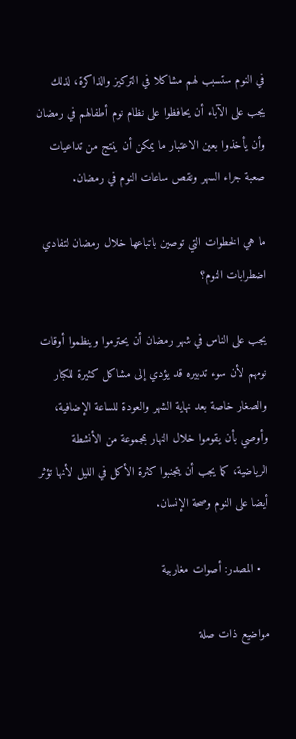في النوم ستسبب لهم مشاكلا في التركيز والذاكرة، لذلك يجب على الآباء أن يحافظوا على نظام نوم أطفالهم في رمضان وأن يأخذوا بعين الاعتبار ما يمكن أن ينتج من تداعيات صعبة جراء السهر ونقص ساعات النوم في رمضان.

ما هي الخطوات التي توصين باتباعها خلال رمضان لتفادي اضطرابات النوم؟

يجب على الناس في شهر رمضان أن يحترموا وينظموا أوقات نومهم لأن سوء تدبيره قد يؤدي إلى مشاكل كثيرة للكبار والصغار خاصة بعد نهاية الشهر والعودة للساعة الإضافية، وأوصي بأن يقوموا خلال النهار بمجموعة من الأنشطة الرياضية، كما يجب أن يتجنبوا كثرة الأكل في الليل لأنها تؤثر أيضا على النوم وصحة الإنسان.

  • المصدر: أصوات مغاربية

مواضيع ذات صلة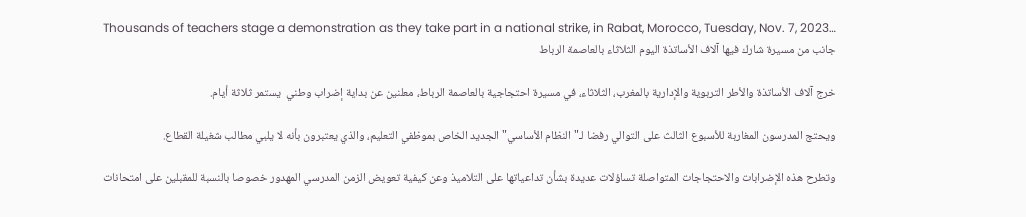Thousands of teachers stage a demonstration as they take part in a national strike, in Rabat, Morocco, Tuesday, Nov. 7, 2023…
جانب من مسيرة شارك فيها آلاف الأساتذة اليوم الثلاثاء بالعاصمة الرباط

خرج آلاف الأساتذة والأطر التربوية والإدارية بالمغرب، الثلاثاء، في مسيرة احتجاجية بالعاصمة الرباط، معلنين عن بداية إضراب وطني  يستمر ثلاثة أيام.

ويحتج المدرسون المغاربة للأسبوع الثالث على التوالي رفضا لـ"النظام الأساسي" الجديد الخاص بموظفي التعليم، والذي يعتبرون بأنه لا يلبي مطالب شغيلة القطاع.

وتطرح هذه الإضرابات والاحتجاجات المتواصلة تساؤلات عديدة بشأن تداعياتها على التلاميذ وعن كيفية تعويض الزمن المدرسي المهدور خصوصا بالنسبة للمقبلين على امتحانات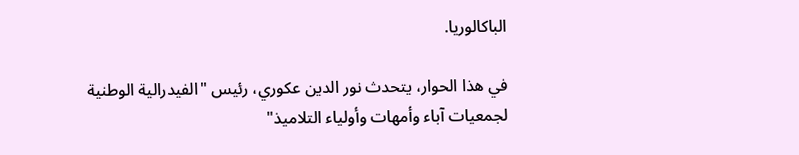الباكالوريا.

في هذا الحوار، يتحدث نور الدين عكوري، رئيس "الفيدرالية الوطنية لجمعيات آباء وأمهات وأولياء التلاميذ"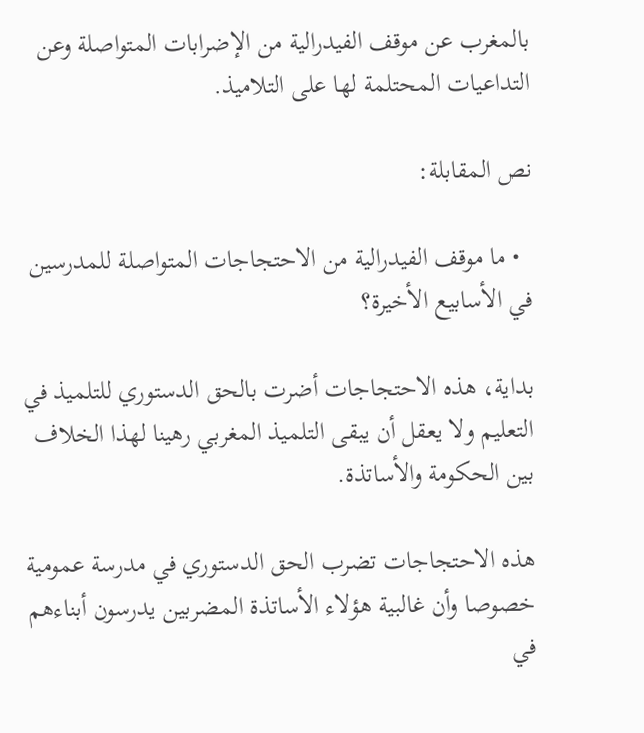بالمغرب عن موقف الفيدرالية من الإضرابات المتواصلة وعن التداعيات المحتلمة لها على التلاميذ.

نص المقابلة:

  • ما موقف الفيدرالية من الاحتجاجات المتواصلة للمدرسين في الأسابيع الأخيرة؟

بداية، هذه الاحتجاجات أضرت بالحق الدستوري للتلميذ في التعليم ولا يعقل أن يبقى التلميذ المغربي رهينا لهذا الخلاف بين الحكومة والأساتذة.

هذه الاحتجاجات تضرب الحق الدستوري في مدرسة عمومية خصوصا وأن غالبية هؤلاء الأساتذة المضربين يدرسون أبناءهم في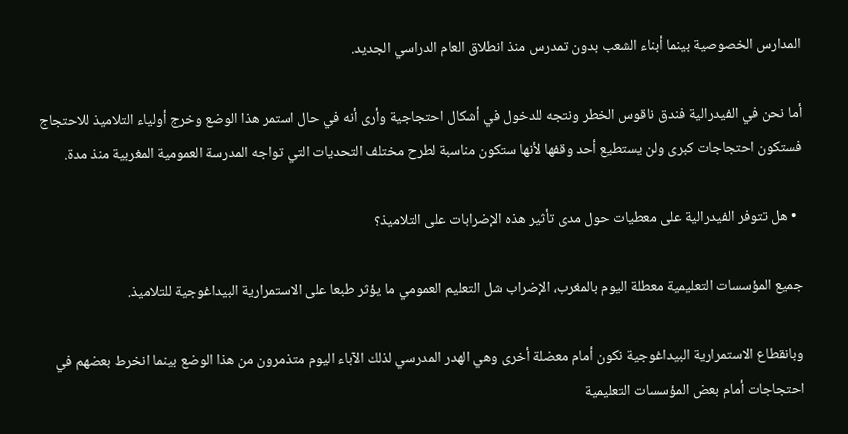المدارس الخصوصية بينما أبناء الشعب بدون تمدرس منذ انطلاق العام الدراسي الجديد.

أما نحن في الفيدرالية فندق ناقوس الخطر ونتجه للدخول في أشكال احتجاجية وأرى أنه في حال استمر هذا الوضع وخرج أولياء التلاميذ للاحتجاج فستكون احتجاجات كبرى ولن يستطيع أحد وقفها لأنها ستكون مناسبة لطرح مختلف التحديات التي تواجه المدرسة العمومية المغربية منذ مدة.

  • هل تتوفر الفيدرالية على معطيات حول مدى تأثير هذه الإضرابات على التلاميذ؟

جميع المؤسسات التعليمية معطلة اليوم بالمغرب، الإضراب شل التعليم العمومي ما يؤثر طبعا على الاستمرارية البيداغوجية للتلاميذ.

وبانقطاع الاستمرارية البيداغوجية نكون أمام معضلة أخرى وهي الهدر المدرسي لذلك الآباء اليوم متذمرون من هذا الوضع بينما انخرط بعضهم في احتجاجات أمام بعض المؤسسات التعليمية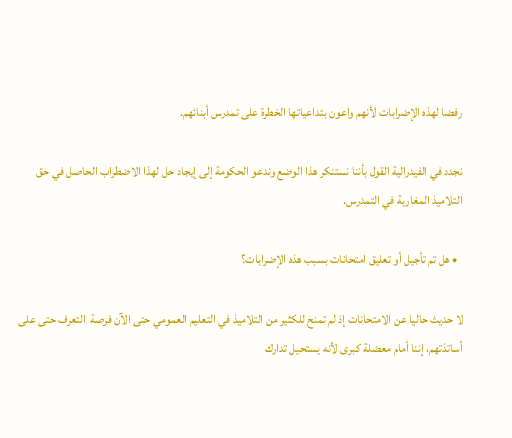رفضا لهذه الإضرابات لأنهم واعون بتداعياتها الخطرة على تمدرس أبنائهم.

نجدد في الفيدرالية القول بأننا نستنكر هذا الوضع وندعو الحكومة إلى إيجاد حل لهذا الاضطراب الحاصل في حق التلاميذ المغاربة في التمدرس.

  • هل تم تأجيل أو تعليق امتحانات بسبب هذه الإضرابات؟

لا حديث حاليا عن الامتحانات إذ لم تمنح للكثير من التلاميذ في التعليم العمومي حتى الآن فرصة  التعرف حتى على  أساتذتهم، إننا أمام معضلة كبرى لأنه يستحيل تدارك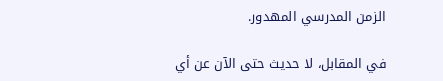الزمن المدرسي المهدور.

في المقابل، لا حديث حتى الآن عن أي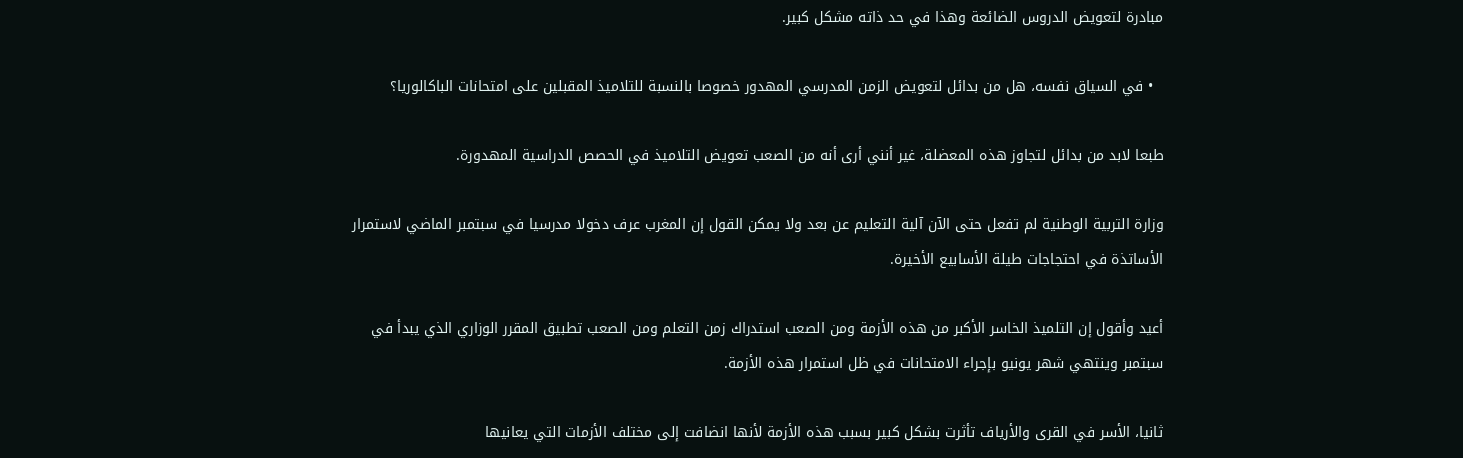مبادرة لتعويض الدروس الضائعة وهذا في حد ذاته مشكل كبير.

  • في السياق نفسه، هل من بدائل لتعويض الزمن المدرسي المهدور خصوصا بالنسبة للتلاميذ المقبلين على امتحانات الباكالوريا؟

طبعا لابد من بدائل لتجاوز هذه المعضلة، غير أنني أرى أنه من الصعب تعويض التلاميذ في الحصص الدراسية المهدورة.

وزارة التربية الوطنية لم تفعل حتى الآن آلية التعليم عن بعد ولا يمكن القول إن المغرب عرف دخولا مدرسيا في سبتمبر الماضي لاستمرار الأساتذة في احتجاجات طيلة الأسابيع الأخيرة.

أعيد وأقول إن التلميذ الخاسر الأكبر من هذه الأزمة ومن الصعب استدراك زمن التعلم ومن الصعب تطبيق المقرر الوزاري الذي يبدأ في سبتمبر وينتهي شهر يونيو بإجراء الامتحانات في ظل استمرار هذه الأزمة.

ثانيا، الأسر في القرى والأرياف تأثرت بشكل كبير بسبب هذه الأزمة لأنها انضافت إلى مختلف الأزمات التي يعانيها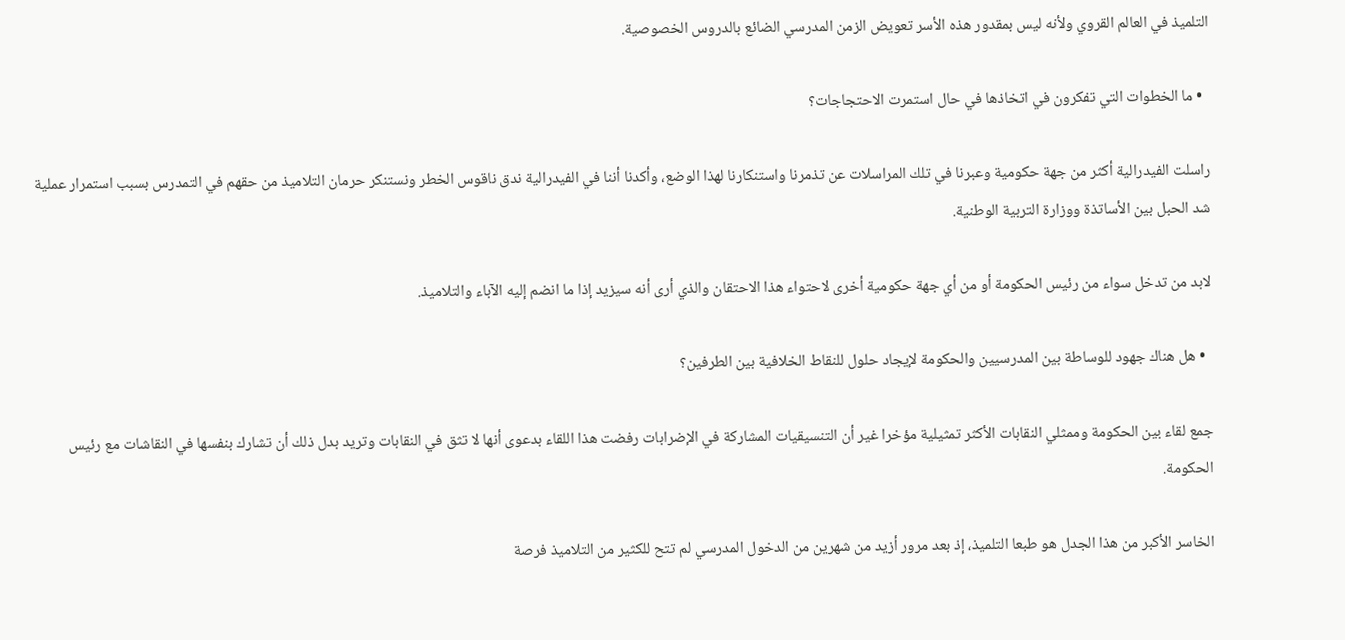التلميذ في العالم القروي ولأنه ليس بمقدور هذه الأسر تعويض الزمن المدرسي الضائع بالدروس الخصوصية.

  • ما الخطوات التي تفكرون في اتخاذها في حال استمرت الاحتجاجات؟

راسلت الفيدرالية أكثر من جهة حكومية وعبرنا في تلك المراسلات عن تذمرنا واستنكارنا لهذا الوضع، وأكدنا أننا في الفيدرالية ندق ناقوس الخطر ونستنكر حرمان التلاميذ من حقهم في التمدرس بسبب استمرار عملية شد الحبل بين الأساتذة ووزارة التربية الوطنية.

لابد من تدخل سواء من رئيس الحكومة أو من أي جهة حكومية أخرى لاحتواء هذا الاحتقان والذي أرى أنه سيزيد إذا ما انضم إليه الآباء والتلاميذ.

  • هل هناك جهود للوساطة بين المدرسيين والحكومة لإيجاد حلول للنقاط الخلافية بين الطرفين؟

جمع لقاء بين الحكومة وممثلي النقابات الأكثر تمثيلية مؤخرا غير أن التنسيقيات المشاركة في الإضرابات رفضت هذا اللقاء بدعوى أنها لا تثق في النقابات وتريد بدل ذلك أن تشارك بنفسها في النقاشات مع رئيس الحكومة.

الخاسر الأكبر من هذا الجدل هو طبعا التلميذ، إذ بعد مرور أزيد من شهرين من الدخول المدرسي لم تتح للكثير من التلاميذ فرصة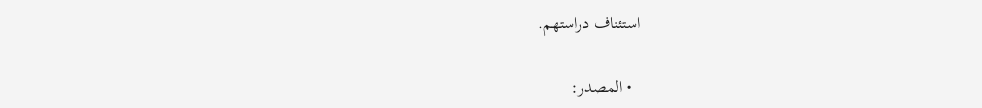استئناف دراستهم.

  • المصدر: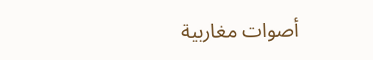أصوات مغاربية